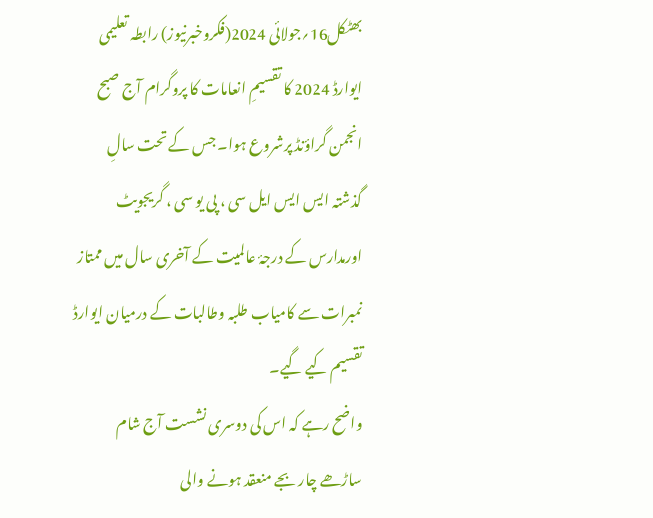بھٹکل16؍جولائی 2024(فکروخبرنیوز) رابطہ تعلیمی ایوارڈ 2024 کا تقسیمِ انعامات کا پروگرام آج صبح انجمن گراؤنڈ پرشروع ہوا۔ جس کے تحت سالِ گذشتہ ایس ایس ایل سی ، پی یو سی ، گریجویٹ اورمدارس کے درجۂ عالمیت کے آخری سال میں ممتاز نمبرات سے کامیاب طلبہ وطالبات کے درمیان ایوارڈ تقسیم کیے گیے۔
واضح رہے کہ اس کی دوسری نشست آج شام ساڑھے چار بجے منعقد ہونے والی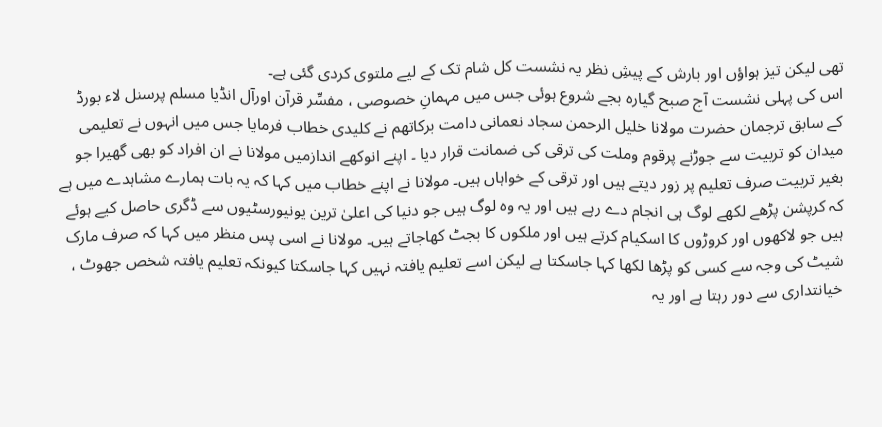تھی لیکن تیز ہواؤں اور بارش کے پیشِ نظر یہ نشست کل شام تک کے لیے ملتوی کردی گئی ہے۔
اس کی پہلی نشست آج صبح گیارہ بجے شروع ہوئی جس میں مہمانِ خصوصی ، مفسِّر قرآن اورآل انڈیا مسلم پرسنل لاء بورڈ کے سابق ترجمان حضرت مولانا خلیل الرحمن سجاد نعمانی دامت برکاتھم نے کلیدی خطاب فرمایا جس میں انہوں نے تعلیمی میدان کو تربیت سے جوڑنے پرقوم وملت کی ترقی کی ضمانت قرار دیا ۔ اپنے انوکھے اندازمیں مولانا نے ان افراد کو بھی گھیرا جو بغیر تربیت صرف تعلیم پر زور دیتے ہیں اور ترقی کے خواہاں ہیں۔ مولانا نے اپنے خطاب میں کہا کہ یہ بات ہمارے مشاہدے میں ہے کہ کرپشن پڑھے لکھے لوگ ہی انجام دے رہے ہیں اور یہ وہ لوگ ہیں جو دنیا کی اعلیٰ ترین یونیورسٹیوں سے ڈگری حاصل کیے ہوئے ہیں جو لاکھوں اور کروڑوں کا اسکیام کرتے ہیں اور ملکوں کا بجٹ کھاجاتے ہیں۔ مولانا نے اسی پس منظر میں کہا کہ صرف مارک شیٹ کی وجہ سے کسی کو پڑھا لکھا کہا جاسکتا ہے لیکن اسے تعلیم یافتہ نہیں کہا جاسکتا کیونکہ تعلیم یافتہ شخص جھوٹ ، خیانتداری سے دور رہتا ہے اور یہ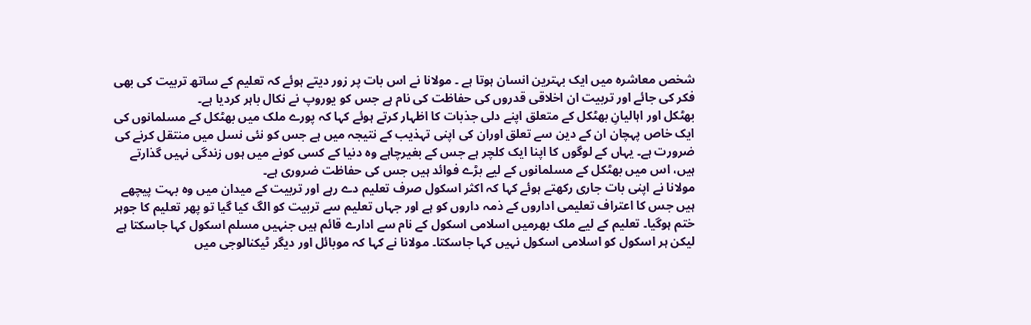شخص معاشرہ میں ایک بہترین انسان ہوتا ہے ۔ مولانا نے اس بات پر زور دیتے ہوئے کہ تعلیم کے ساتھ تربیت کی بھی فکر کی جائے اور تربیت ان اخلاقی قدروں کی حفاظت کی نام ہے جس کو یوروپ نے نکال باہر کردیا ہے۔
بھٹکل اور اہالیانِ بھٹکل کے متعلق اپنے دلی جذبات کا اظہار کرتے ہوئے کہا کہ پورے ملک میں بھٹکل کے مسلمانوں کی ایک خاص پہچان ان کے دین سے تعلق اوران کی اپنی تہذیب کے نتیجہ میں ہے جس کو نئی نسل میں منتقل کرنے کی ضرورت ہے۔ یہاں کے لوگوں کا اپنا ایک کلچر ہے جس کے بغیرچاہے وہ دنیا کے کسی کونے میں ہوں زندگی نہیں گذارتے ہیں، اس میں بھٹکل کے مسلمانوں کے لیے بڑے فوائد ہیں جس کی حفاظت ضروری ہے۔
مولانا نے اپنی بات جاری رکھتے ہوئے کہا کہ اکثر اسکول صرف تعلیم دے رہے اور تربیت کے میدان میں وہ بہت پیچھے ہیں جس کا اعتراف تعلیمی اداروں کے ذمہ داروں کو ہے اور جہاں تعلیم سے تربیت کو الگ کیا گیا تو پھر تعلیم کا جوہر ختم ہوگیا۔ تعلیم کے لیے ملک بھرمیں اسلامی اسکول کے نام سے ادارے قائم ہیں جنہیں مسلم اسکول کہا جاسکتا ہے لیکن ہر اسکول کو اسلامی اسکول نہیں کہا جاسکتا۔ مولانا نے کہا کہ موبائل اور دیگر ٹیکنالوجی میں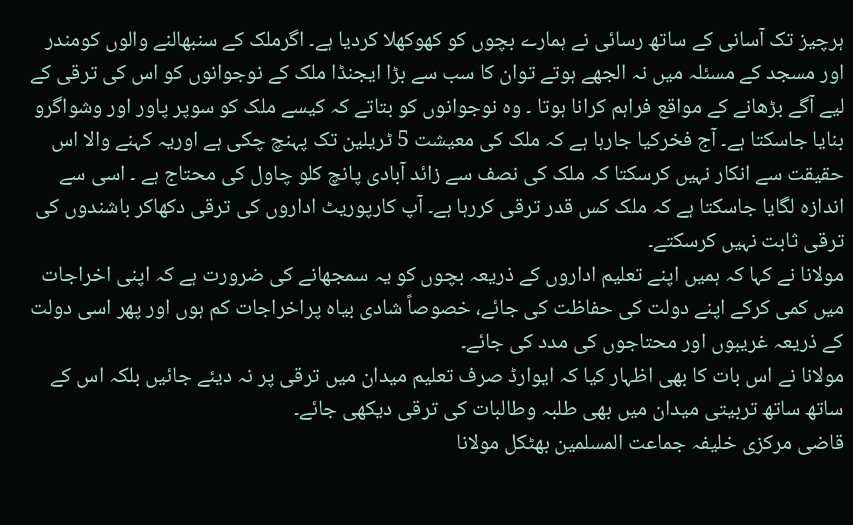ہرچیز تک آسانی کے ساتھ رسائی نے ہمارے بچوں کو کھوکھلا کردیا ہے۔ اگرملک کے سنبھالنے والوں کومندر اور مسجد کے مسئلہ میں نہ الجھے ہوتے توان کا سب سے بڑا ایجنڈا ملک کے نوجوانوں کو اس کی ترقی کے لیے آگے بڑھانے کے مواقع فراہم کرانا ہوتا ۔ وہ نوجوانوں کو بتاتے کہ کیسے ملک کو سوپر پاور اور وشواگرو بنایا جاسکتا ہے۔ آج فخرکیا جارہا ہے کہ ملک کی معیشت 5 ٹریلین تک پہنچ چکی ہے اوریہ کہنے والا اس حقیقت سے انکار نہیں کرسکتا کہ ملک کی نصف سے زائد آبادی پانچ کلو چاول کی محتاج ہے ۔ اسی سے اندازہ لگایا جاسکتا ہے کہ ملک کس قدر ترقی کررہا ہے۔ آپ کارپوریٹ اداروں کی ترقی دکھاکر باشندوں کی ترقی ثابت نہیں کرسکتے۔
مولانا نے کہا کہ ہمیں اپنے تعلیم اداروں کے ذریعہ بچوں کو یہ سمجھانے کی ضرورت ہے کہ اپنی اخراجات میں کمی کرکے اپنے دولت کی حفاظت کی جائے، خصوصاً شادی بیاہ پراخراجات کم ہوں اور پھر اسی دولت کے ذریعہ غریبوں اور محتاجوں کی مدد کی جائے۔
مولانا نے اس بات کا بھی اظہار کیا کہ ایوارڈ صرف تعلیم میدان میں ترقی پر نہ دیئے جائیں بلکہ اس کے ساتھ ساتھ تربیتی میدان میں بھی طلبہ وطالبات کی ترقی دیکھی جائے۔
قاضی مرکزی خلیفہ جماعت المسلمین بھٹکل مولانا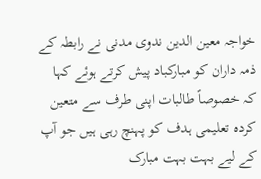خواجہ معین الدین ندوی مدنی نے رابطہ کے ذمہ داران کو مبارکباد پیش کرتے ہوئے کہا کہ خصوصاً طالبات اپنی طرف سے متعین کردہ تعلیمی ہدف کو پہنچ رہی ہیں جو آپ کے لیے بہت بہت مبارک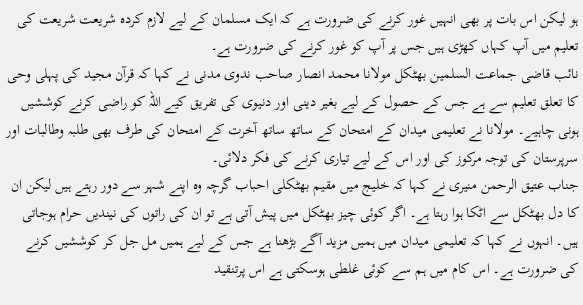ہو لیکن اس بات پر بھی انہیں غور کرنے کی ضرورت ہے کہ ایک مسلمان کے لیے لازم کردہ شریعت شریعت کی تعلیم میں آپ کہاں کھڑی ہیں جس پر آپ کو غور کرنے کی ضرورت ہے۔
نائب قاضی جماعت السلمین بھٹکل مولانا محمد انصار صاحب ندوی مدنی نے کہا کہ قرآن مجید کی پہلی وحی کا تعلق تعلیم سے ہے جس کے حصول کے لیے بغیر دینی اور دنیوی کی تفریق کیے اللہ کو راضی کرنے کوششیں ہونی چاہیے۔ مولانا نے تعلیمی میدان کے امتحان کے ساتھ ساتھ آخرت کے امتحان کی طرف بھی طلبہ وطالبات اور سرپرستان کی توجہ مرکوز کی اور اس کے لیے تیاری کرنے کی فکر دلائی۔
جناب عتیق الرحمن منیری نے کہا کہ خلیج میں مقیم بھٹکلی احباب گرچہ وہ اپنے شہر سے دور رہتے ہیں لیکن ان کا دل بھٹکل سے اٹکا ہوا رہتا ہے۔ اگر کوئی چیز بھٹکل میں پیش آتی ہے تو ان کی راتوں کی نیندیں حرام ہوجاتی ہیں۔ انہوں نے کہا کہ تعلیمی میدان میں ہمیں مزید آگے بڑھنا ہے جس کے لیے ہمیں مل جل کر کوششیں کرنے کی ضرورت ہے۔ اس کام میں ہم سے کوئی غلطی ہوسکتی ہے اس پرتنقید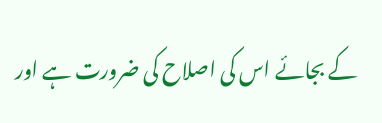کے بجائے اس کی اصلاح کی ضرورت ہے اور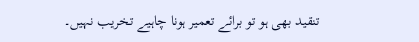تنقید بھی ہو تو برائے تعمیر ہونا چاہیے تخریب نہیں۔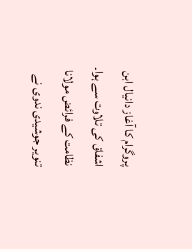پروگرام کا آغاز دانیال ابن اشفاق کی تلاوت سے ہوا۔ نظامت کے فرائض مولانا تنویر جوشیدی ندوی نے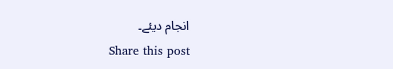انجام دیئے۔
Share this post